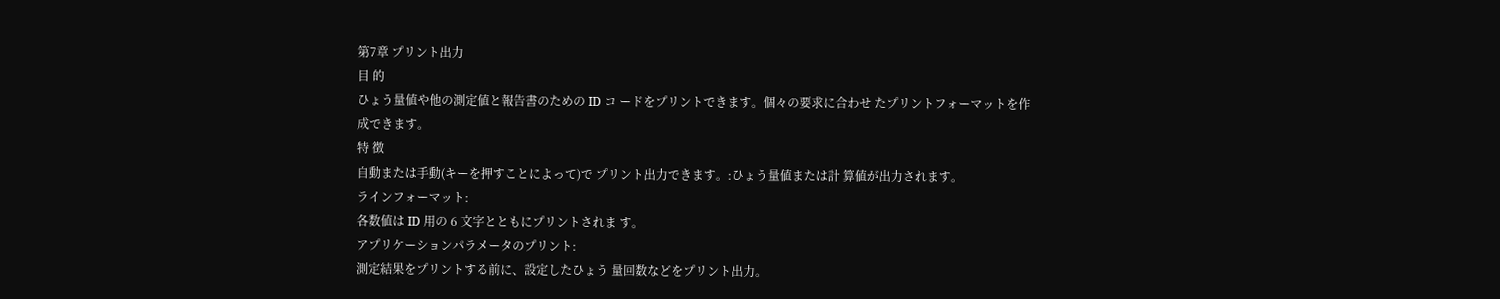第7章 プリント出力
目 的
ひょう量値や他の測定値と報告書のための ID コ ードをプリントできます。個々の要求に合わせ たプリントフォーマットを作成できます。
特 徴
自動または手動(キーを押すことによって)で プリント出力できます。:ひょう量値または計 算値が出力されます。
ラインフォーマット:
各数値は ID 用の 6 文字とともにプリントされま す。
アプリケーションパラメータのプリント:
測定結果をプリントする前に、設定したひょう 量回数などをプリント出力。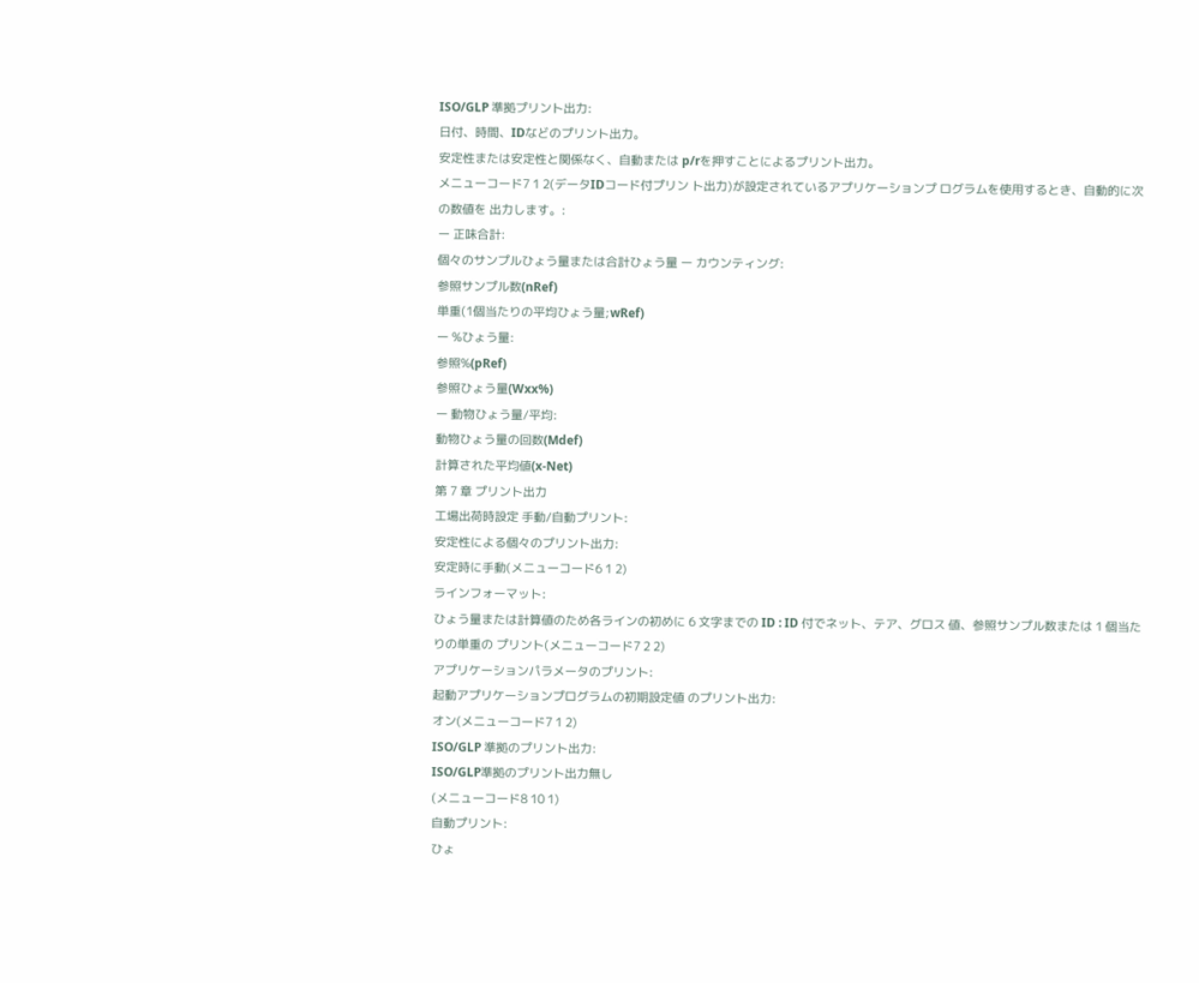ISO/GLP 準拠プリント出力:
日付、時間、IDなどのプリント出力。
安定性または安定性と関係なく、自動または p/rを押すことによるプリント出力。
メニューコード7 1 2(データIDコード付プリン ト出力)が設定されているアプリケーションプ ログラムを使用するとき、自動的に次の数値を 出力します。:
ー 正味合計:
個々のサンプルひょう量または合計ひょう量 ー カウンティング:
参照サンプル数(nRef)
単重(1個当たりの平均ひょう量;wRef)
ー %ひょう量:
参照%(pRef)
参照ひょう量(Wxx%)
ー 動物ひょう量/平均:
動物ひょう量の回数(Mdef)
計算された平均値(x-Net)
第 7 章 プリント出力
工場出荷時設定 手動/自動プリント:
安定性による個々のプリント出力:
安定時に手動(メニューコード6 1 2)
ラインフォーマット:
ひょう量または計算値のため各ラインの初めに 6 文字までの ID : ID 付でネット、テア、グロス 値、参照サンプル数または 1 個当たりの単重の プリント(メニューコード7 2 2)
アプリケーションパラメータのプリント:
起動アプリケーションプログラムの初期設定値 のプリント出力:
オン(メニューコード7 1 2)
ISO/GLP 準拠のプリント出力:
ISO/GLP準拠のプリント出力無し
(メニューコード8 10 1)
自動プリント:
ひょ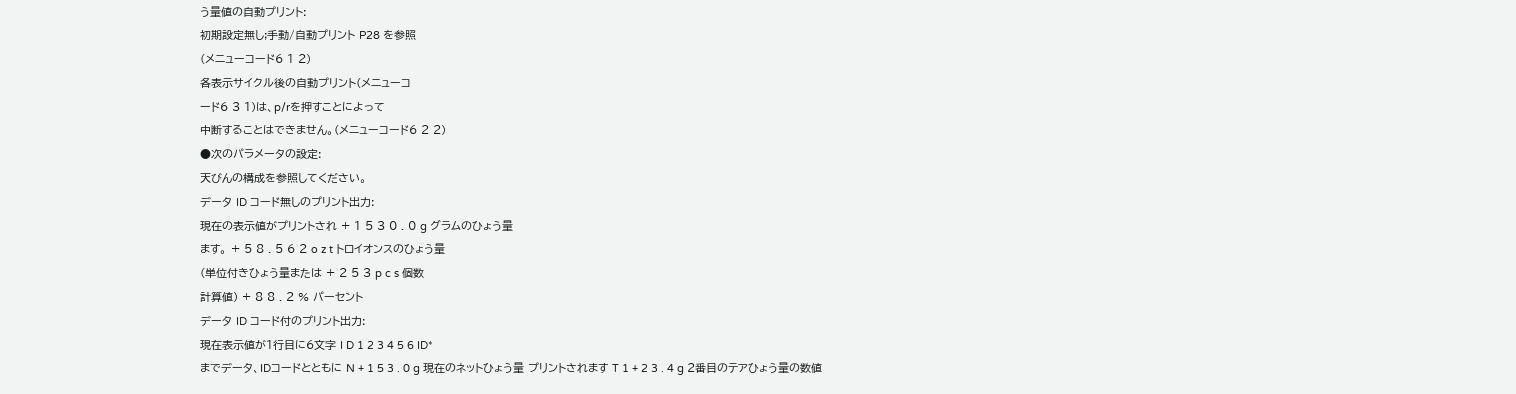う量値の自動プリント:
初期設定無し;手動/自動プリント P28 を参照
(メニューコード6 1 2)
各表示サイクル後の自動プリント(メニューコ
ード6 3 1)は、p/rを押すことによって
中断することはできません。(メニューコード6 2 2)
●次のパラメータの設定:
天びんの構成を参照してください。
データ ID コード無しのプリント出力:
現在の表示値がプリントされ + 1 5 3 0 . 0 g グラムのひょう量
ます。 + 5 8 . 5 6 2 o z t トロイオンスのひょう量
(単位付きひょう量または + 2 5 3 p c s 個数
計算値) + 8 8 . 2 % パーセント
データ ID コード付のプリント出力:
現在表示値が1行目に6文字 I D 1 2 3 4 5 6 ID*
までデータ、IDコードとともに N + 1 5 3 . 0 g 現在のネットひょう量 プリントされます T 1 + 2 3 . 4 g 2番目のテアひょう量の数値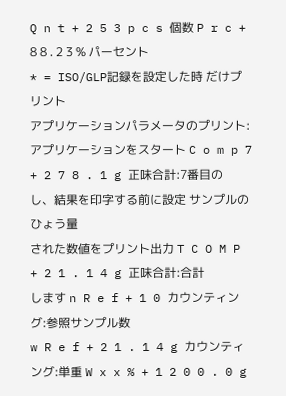Q n t + 2 5 3 p c s 個数 P r c + 8 8 . 2 3 % パーセント
* = ISO/GLP記録を設定した時 だけプリント
アプリケーションパラメータのプリント:
アプリケーションをスタート C o m p 7 + 2 7 8 . 1 g 正味合計:7番目の
し、結果を印字する前に設定 サンプルのひょう量
された数値をプリント出力 T C O M P + 2 1 . 1 4 g 正味合計:合計
します n R e f + 1 0 カウンティング:参照サンプル数
w R e f + 2 1 . 1 4 g カウンティング:単重 W x x % + 1 2 0 0 . 0 g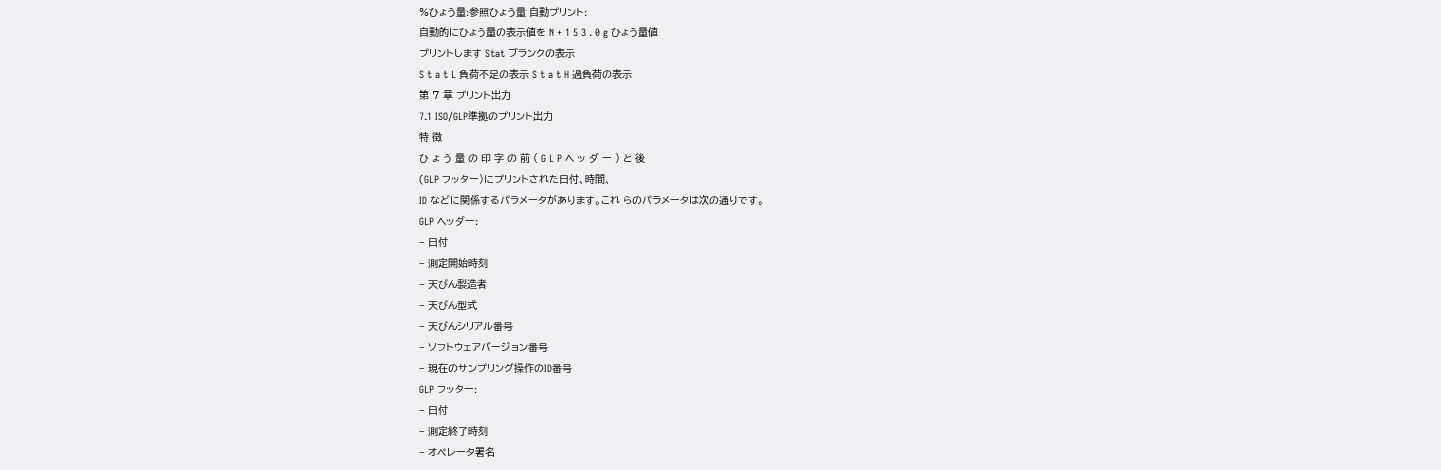%ひょう量:参照ひょう量 自動プリント:
自動的にひょう量の表示値を N + 1 5 3 . 0 g ひょう量値
プリントします Stat ブランクの表示
S t a t L 負荷不足の表示 S t a t H 過負荷の表示
第 7 章 プリント出力
7.1 ISO/GLP準拠のプリント出力
特 徴
ひ ょ う 量 の 印 字 の 前 ( G L P ヘ ッ ダ ー ) と 後
(GLP フッター)にプリントされた日付、時間、
ID などに関係するパラメータがあります。これ らのパラメータは次の通りです。
GLP ヘッダー:
− 日付
− 測定開始時刻
− 天びん製造者
− 天びん型式
− 天びんシリアル番号
− ソフトウェアバージョン番号
− 現在のサンプリング操作のID番号
GLP フッター:
− 日付
− 測定終了時刻
− オペレータ署名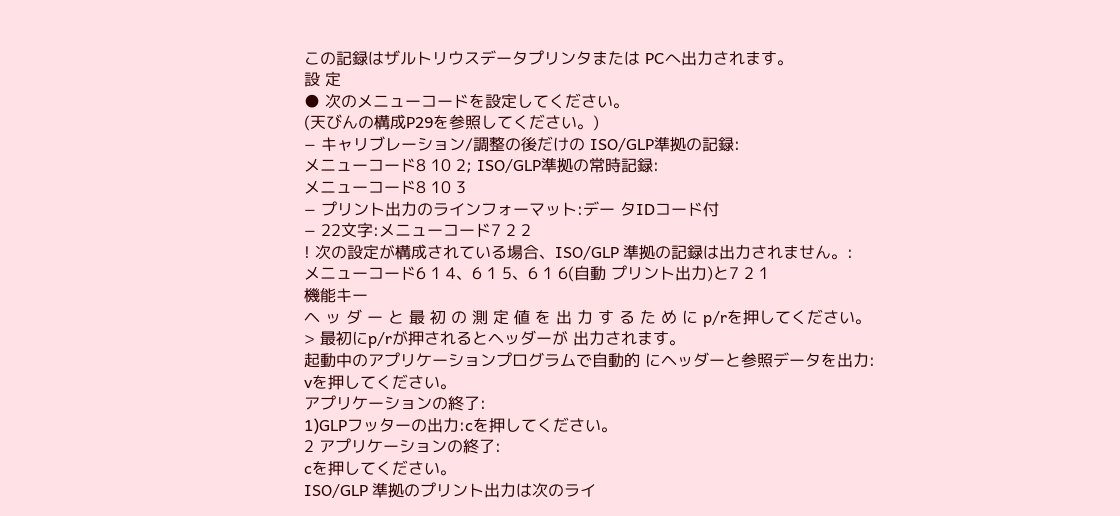この記録はザルトリウスデータプリンタまたは PCへ出力されます。
設 定
● 次のメニューコードを設定してください。
(天びんの構成P29を参照してください。)
− キャリブレーション/調整の後だけの ISO/GLP準拠の記録:
メニューコード8 10 2; ISO/GLP準拠の常時記録:
メニューコード8 10 3
− プリント出力のラインフォーマット:デー タIDコード付
− 22文字:メニューコード7 2 2
! 次の設定が構成されている場合、ISO/GLP 準拠の記録は出力されません。:
メニューコード6 1 4、6 1 5、6 1 6(自動 プリント出力)と7 2 1
機能キー
ヘ ッ ダ ー と 最 初 の 測 定 値 を 出 力 す る た め に p/rを押してください。
> 最初にp/rが押されるとヘッダーが 出力されます。
起動中のアプリケーションプログラムで自動的 にヘッダーと参照データを出力:
vを押してください。
アプリケーションの終了:
1)GLPフッターの出力:cを押してください。
2 アプリケーションの終了:
cを押してください。
ISO/GLP 準拠のプリント出力は次のライ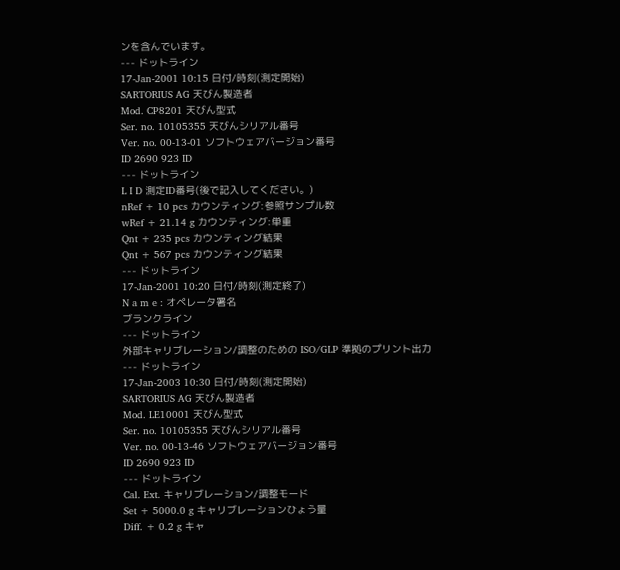ンを含んでいます。
--- ドットライン
17-Jan-2001 10:15 日付/時刻(測定開始)
SARTORIUS AG 天びん製造者
Mod. CP8201 天びん型式
Ser. no. 10105355 天びんシリアル番号
Ver. no. 00-13-01 ソフトウェアバージョン番号
ID 2690 923 ID
--- ドットライン
L I D 測定ID番号(後で記入してください。)
nRef + 10 pcs カウンティング:参照サンプル数
wRef + 21.14 g カウンティング:単重
Qnt + 235 pcs カウンティング結果
Qnt + 567 pcs カウンティング結果
--- ドットライン
17-Jan-2001 10:20 日付/時刻(測定終了)
N a m e : オペレータ署名
ブランクライン
--- ドットライン
外部キャリブレーション/調整のための ISO/GLP 準拠のプリント出力
--- ドットライン
17-Jan-2003 10:30 日付/時刻(測定開始)
SARTORIUS AG 天びん製造者
Mod. LE10001 天びん型式
Ser. no. 10105355 天びんシリアル番号
Ver. no. 00-13-46 ソフトウェアバージョン番号
ID 2690 923 ID
--- ドットライン
Cal. Ext. キャリブレーション/調整モード
Set + 5000.0 g キャリブレーションひょう量
Diff. + 0.2 g キャ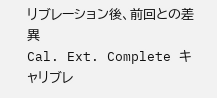リブレーション後、前回との差異
Cal. Ext. Complete キャリブレ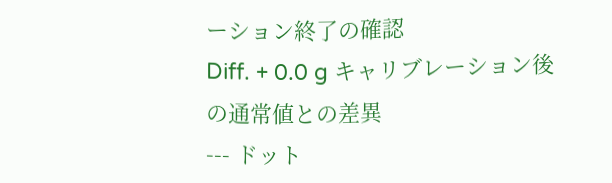ーション終了の確認
Diff. + 0.0 g キャリブレーション後の通常値との差異
--- ドット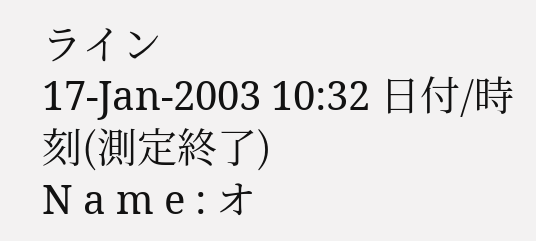ライン
17-Jan-2003 10:32 日付/時刻(測定終了)
N a m e : オ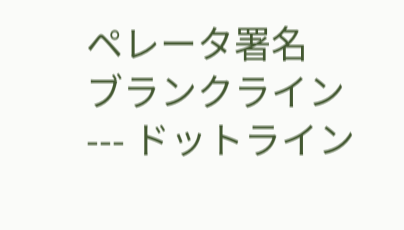ペレータ署名
ブランクライン
--- ドットライン